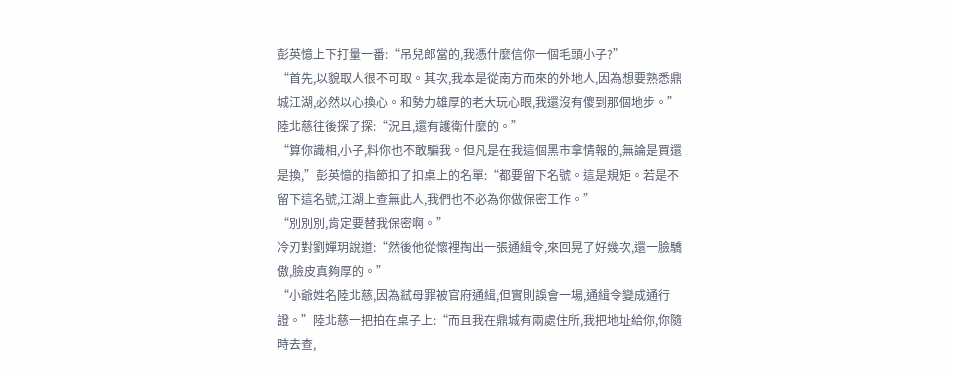彭英憶上下打量一番:“吊兒郎當的,我憑什麼信你一個毛頭小子?”
“首先,以貌取人很不可取。其次,我本是從南方而來的外地人,因為想要熟悉鼎城江湖,必然以心換心。和勢力雄厚的老大玩心眼,我還沒有傻到那個地步。”陸北慈往後探了探:“況且,還有護衛什麼的。”
“算你識相,小子,料你也不敢騙我。但凡是在我這個黑市拿情報的,無論是買還是換,”彭英憶的指節扣了扣桌上的名單:“都要留下名號。這是規矩。若是不留下這名號,江湖上查無此人,我們也不必為你做保密工作。”
“別別別,肯定要替我保密啊。”
冷刃對劉嬋玥說道:“然後他從懷裡掏出一張通緝令,來回晃了好幾次,還一臉驕傲,臉皮真夠厚的。”
“小爺姓名陸北慈,因為弒母罪被官府通緝,但實則誤會一場,通緝令變成通行證。”陸北慈一把拍在桌子上:“而且我在鼎城有兩處住所,我把地址給你,你隨時去查,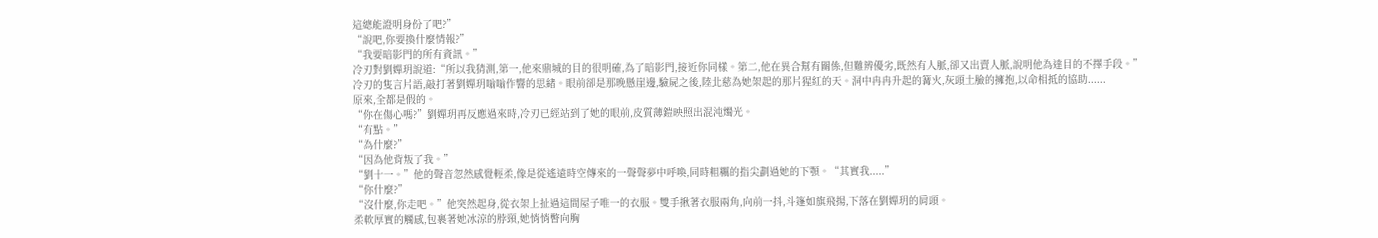這總能證明身份了吧?”
“說吧,你要換什麼情報?”
“我要暗影門的所有資訊。”
冷刃對劉嬋玥說道:“所以我猜測,第一,他來鼎城的目的很明確,為了暗影門,接近你同樣。第二,他在異合幫有關係,但難辨優劣,既然有人脈,卻又出賣人脈,說明他為達目的不擇手段。”
冷刃的隻言片語,敲打著劉嬋玥嗡嗡作響的思緒。眼前卻是那晚懸崖邊,驗屍之後,陸北慈為她架起的那片猩紅的天。洞中冉冉升起的篝火,灰頭土臉的擁抱,以命相抵的協助......
原來,全都是假的。
“你在傷心嗎?”劉嬋玥再反應過來時,冷刃已經站到了她的眼前,皮質薄鎧映照出混沌燭光。
“有點。”
“為什麼?”
“因為他背叛了我。”
“劉十一。”他的聲音忽然感覺輕柔,像是從遙遠時空傳來的一聲聲夢中呼喚,同時粗糲的指尖劃過她的下顎。“其實我.....”
“你什麼?”
“沒什麼,你走吧。”他突然起身,從衣架上扯過這間屋子唯一的衣服。雙手揪著衣服兩角,向前一抖,斗篷如旗飛揚,下落在劉嬋玥的肩頭。
柔軟厚實的觸感,包裹著她冰涼的脖頸,她悄悄瞥向胸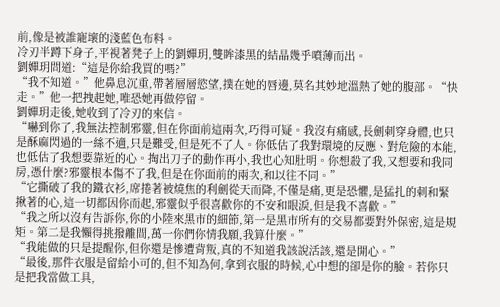前,像是被誰寵壞的淺藍色布料。
冷刃半蹲下身子,平視著凳子上的劉嬋玥,雙眸漆黑的結晶幾乎噴薄而出。
劉嬋玥問道:“這是你給我買的嗎?”
“我不知道。”他鼻息沉重,帶著層層慾望,撲在她的唇邊,莫名其妙地溫熱了她的腹部。“快走。”他一把拽起她,唯恐她再做停留。
劉嬋玥走後,她收到了冷刃的來信。
“嚇到你了,我無法控制邪靈,但在你面前這兩次,巧得可疑。我沒有痛感,長劍刺穿身體,也只是酥麻閃過的一絲不適,只是難受,但是死不了人。你低估了我對環境的反應、對危險的本能,也低估了我想要靠近的心。掏出刀子的動作再小,我也心知肚明。你想殺了我,又想要和我同房,憑什麼?邪靈根本傷不了我,但是在你面前的兩次,和以往不同。”
“它撕破了我的鐵衣衫,席捲著被燒焦的利劍從天而降,不僅是痛,更是恐懼,是猛扎的刺和緊揪著的心,這一切都因你而起,邪靈似乎很喜歡你的不安和眼淚,但是我不喜歡。”
“我之所以沒有告訴你,你的小陸來黑市的細節,第一是黑市所有的交易都要對外保密,這是規矩。第二是我懶得挑撥離間,萬一你們你情我願,我算什麼。”
“我能做的只是提醒你,但你還是慘遭背叛,真的不知道我該說活該,還是開心。”
“最後,那件衣服是留給小可的,但不知為何,拿到衣服的時候,心中想的卻是你的臉。若你只是把我當做工具,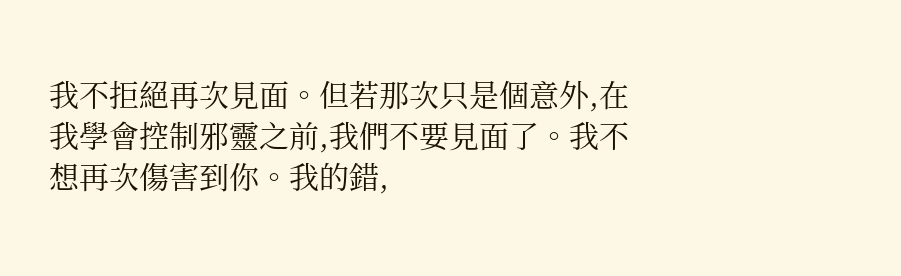我不拒絕再次見面。但若那次只是個意外,在我學會控制邪靈之前,我們不要見面了。我不想再次傷害到你。我的錯,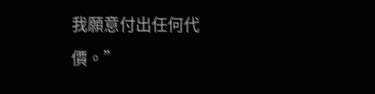我願意付出任何代價。”